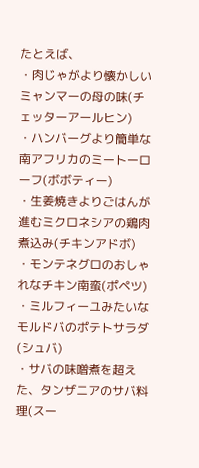たとえば、
・肉じゃがより懐かしいミャンマーの母の味(チェッターアールヒン)
・ハンバーグより簡単な南アフリカのミートーローフ(ボボティー)
・生姜焼きよりごはんが進むミクロネシアの鶏肉煮込み(チキンアドボ)
・モンテネグロのおしゃれなチキン南蛮(ポペツ)
・ミルフィーユみたいなモルドバのポテトサラダ(シュバ)
・サバの味噌煮を超えた、タンザニアのサバ料理(スー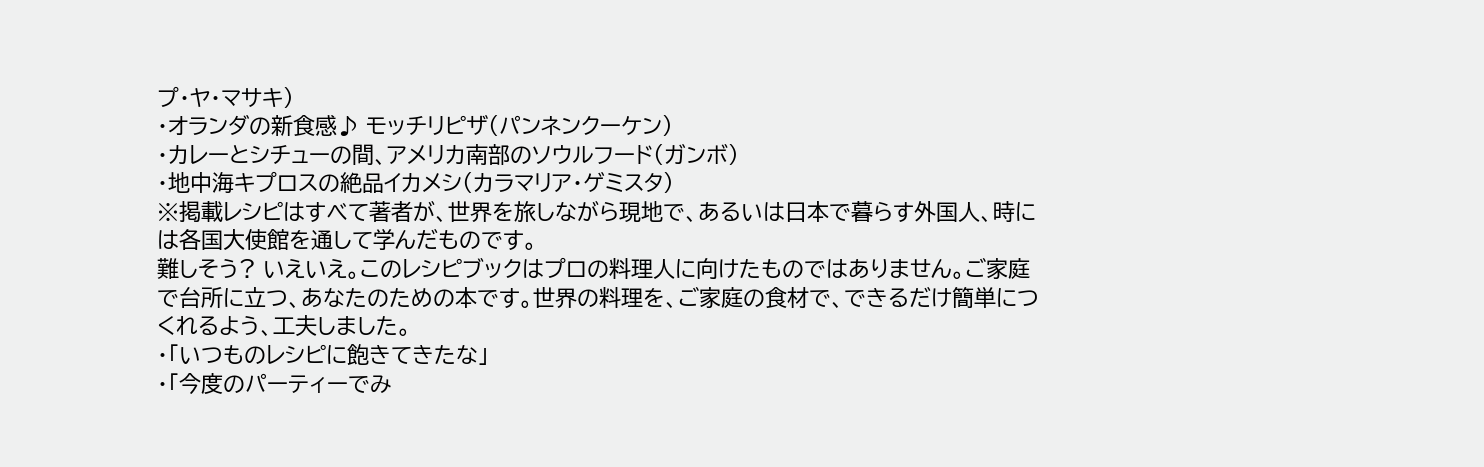プ・ヤ・マサキ)
・オランダの新食感♪ モッチリピザ(パンネンクーケン)
・カレーとシチューの間、アメリカ南部のソウルフード(ガンボ)
・地中海キプロスの絶品イカメシ(カラマリア・ゲミスタ)
※掲載レシピはすべて著者が、世界を旅しながら現地で、あるいは日本で暮らす外国人、時には各国大使館を通して学んだものです。
難しそう? いえいえ。このレシピブックはプロの料理人に向けたものではありません。ご家庭で台所に立つ、あなたのための本です。世界の料理を、ご家庭の食材で、できるだけ簡単につくれるよう、工夫しました。
・「いつものレシピに飽きてきたな」
・「今度のパーティーでみ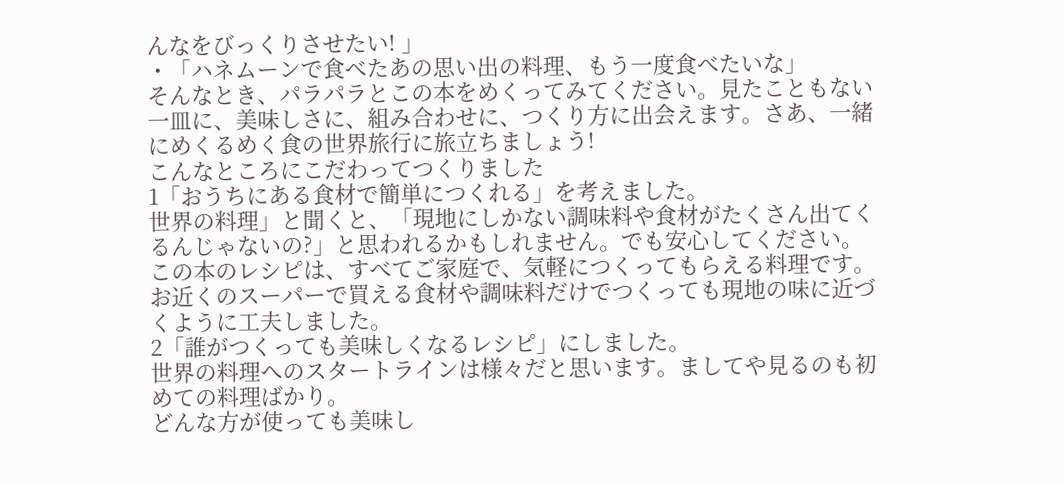んなをびっくりさせたい! 」
・「ハネムーンで食べたあの思い出の料理、もう一度食べたいな」
そんなとき、パラパラとこの本をめくってみてください。見たこともない一皿に、美味しさに、組み合わせに、つくり方に出会えます。さあ、一緒にめくるめく食の世界旅行に旅立ちましょう!
こんなところにこだわってつくりました
1「おうちにある食材で簡単につくれる」を考えました。
世界の料理」と聞くと、「現地にしかない調味料や食材がたくさん出てくるんじゃないの?」と思われるかもしれません。でも安心してください。この本のレシピは、すべてご家庭で、気軽につくってもらえる料理です。お近くのスーパーで買える食材や調味料だけでつくっても現地の味に近づくように工夫しました。
2「誰がつくっても美味しくなるレシピ」にしました。
世界の料理へのスタートラインは様々だと思います。ましてや見るのも初めての料理ばかり。
どんな方が使っても美味し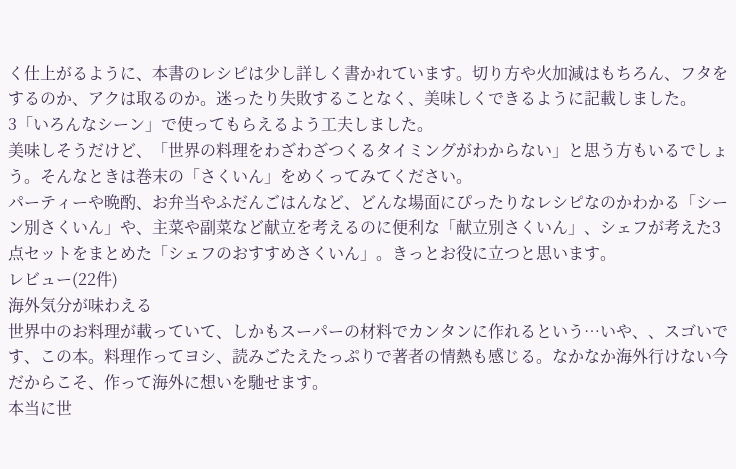く仕上がるように、本書のレシピは少し詳しく書かれています。切り方や火加減はもちろん、フタをするのか、アクは取るのか。迷ったり失敗することなく、美味しくできるように記載しました。
3「いろんなシーン」で使ってもらえるよう工夫しました。
美味しそうだけど、「世界の料理をわざわざつくるタイミングがわからない」と思う方もいるでしょう。そんなときは巻末の「さくいん」をめくってみてください。
パーティーや晩酌、お弁当やふだんごはんなど、どんな場面にぴったりなレシピなのかわかる「シーン別さくいん」や、主菜や副菜など献立を考えるのに便利な「献立別さくいん」、シェフが考えた3点セットをまとめた「シェフのおすすめさくいん」。きっとお役に立つと思います。
レビュー(22件)
海外気分が味わえる
世界中のお料理が載っていて、しかもスーパーの材料でカンタンに作れるという…いや、、スゴいです、この本。料理作ってヨシ、読みごたえたっぷりで著者の情熱も感じる。なかなか海外行けない今だからこそ、作って海外に想いを馳せます。
本当に世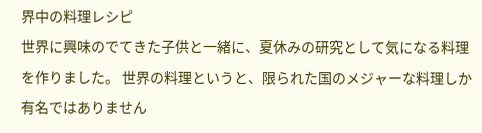界中の料理レシピ
世界に興味のでてきた子供と一緒に、夏休みの研究として気になる料理を作りました。 世界の料理というと、限られた国のメジャーな料理しか有名ではありません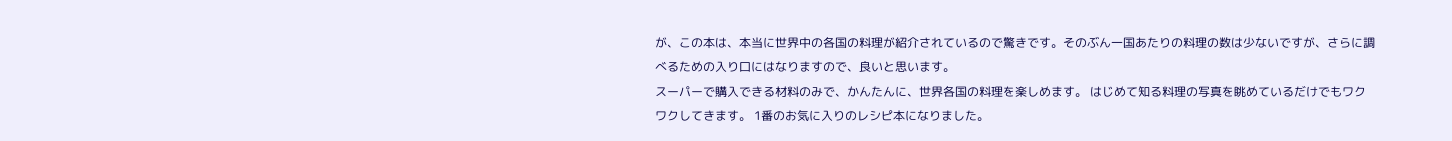が、この本は、本当に世界中の各国の料理が紹介されているので驚きです。そのぶん一国あたりの料理の数は少ないですが、さらに調べるための入り口にはなりますので、良いと思います。
スーパーで購入できる材料のみで、かんたんに、世界各国の料理を楽しめます。 はじめて知る料理の写真を眺めているだけでもワクワクしてきます。 1番のお気に入りのレシピ本になりました。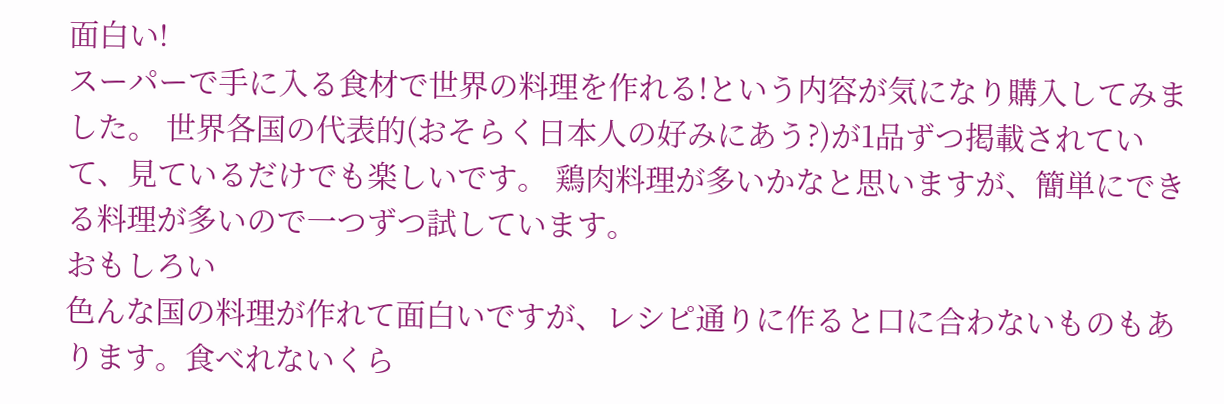面白い!
スーパーで手に入る食材で世界の料理を作れる!という内容が気になり購入してみました。 世界各国の代表的(おそらく日本人の好みにあう?)が1品ずつ掲載されていて、見ているだけでも楽しいです。 鶏肉料理が多いかなと思いますが、簡単にできる料理が多いので一つずつ試しています。
おもしろい
色んな国の料理が作れて面白いですが、レシピ通りに作ると口に合わないものもあります。食べれないくら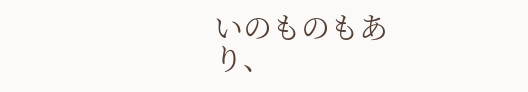いのものもあり、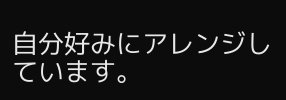自分好みにアレンジしています。